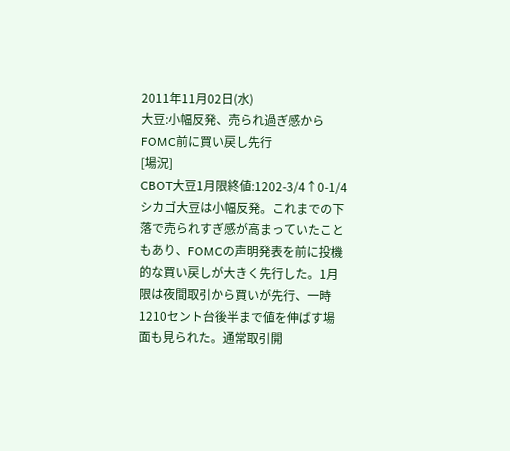2011年11月02日(水)
大豆:小幅反発、売られ過ぎ感からFOMC前に買い戻し先行
[場況]
CBOT大豆1月限終値:1202-3/4↑0-1/4
シカゴ大豆は小幅反発。これまでの下落で売られすぎ感が高まっていたこともあり、FOMCの声明発表を前に投機的な買い戻しが大きく先行した。1月限は夜間取引から買いが先行、一時1210セント台後半まで値を伸ばす場面も見られた。通常取引開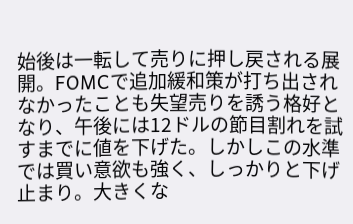始後は一転して売りに押し戻される展開。FOMCで追加緩和策が打ち出されなかったことも失望売りを誘う格好となり、午後には12ドルの節目割れを試すまでに値を下げた。しかしこの水準では買い意欲も強く、しっかりと下げ止まり。大きくな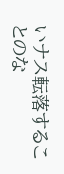いナス転落することのな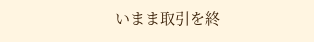いまま取引を終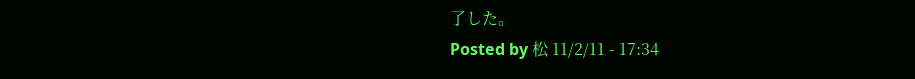了した。
Posted by 松 11/2/11 - 17:34